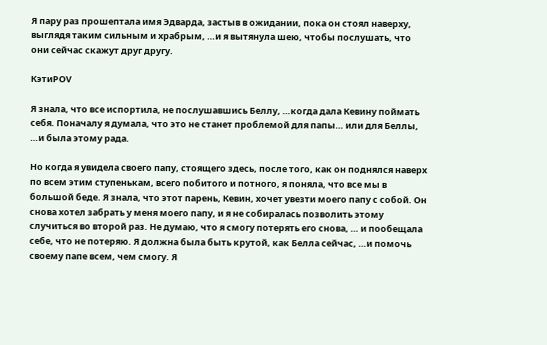Я пару раз прошептала имя Эдварда, застыв в ожидании, пока он стоял наверху, выглядя таким сильным и храбрым, …и я вытянула шею, чтобы послушать, что они сейчас скажут друг другу.

КэтиPOV

Я знала, что все испортила, не послушавшись Беллу, …когда дала Кевину поймать себя. Поначалу я думала, что это не станет проблемой для папы… или для Беллы, …и была этому рада.

Но когда я увидела своего папу, стоящего здесь, после того, как он поднялся наверх по всем этим ступенькам, всего побитого и потного, я поняла, что все мы в большой беде. Я знала, что этот парень, Кевин, хочет увезти моего папу с собой. Он снова хотел забрать у меня моего папу, и я не собиралась позволить этому случиться во второй раз. Не думаю, что я смогу потерять его снова, … и пообещала себе, что не потеряю. Я должна была быть крутой, как Белла сейчас, …и помочь своему папе всем, чем смогу. Я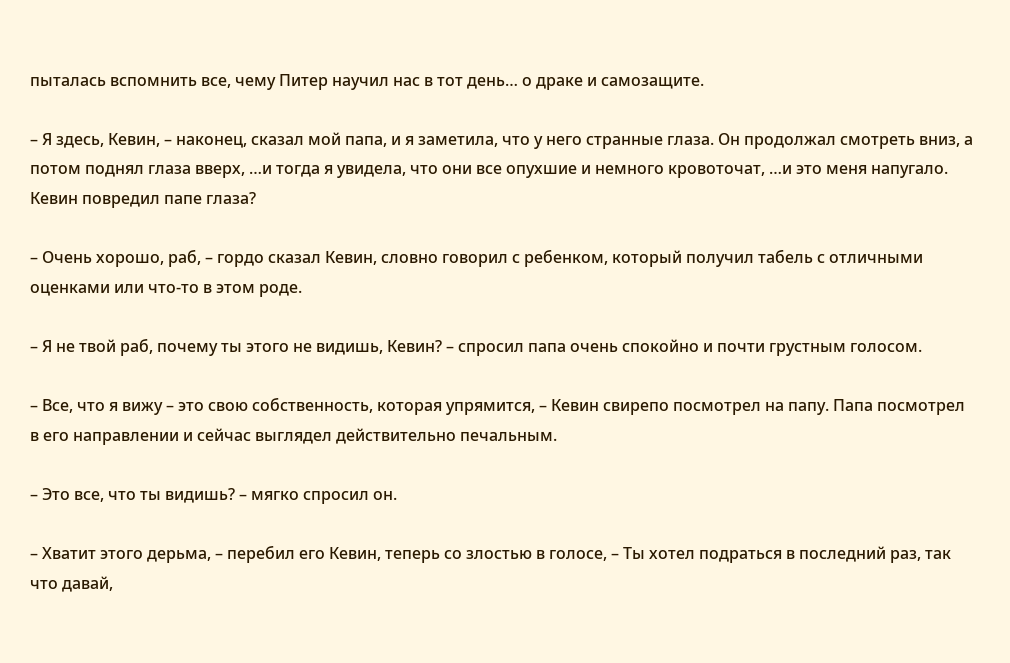пыталась вспомнить все, чему Питер научил нас в тот день… о драке и самозащите.

– Я здесь, Кевин, – наконец, сказал мой папа, и я заметила, что у него странные глаза. Он продолжал смотреть вниз, а потом поднял глаза вверх, …и тогда я увидела, что они все опухшие и немного кровоточат, …и это меня напугало. Кевин повредил папе глаза?

– Очень хорошо, раб, – гордо сказал Кевин, словно говорил с ребенком, который получил табель с отличными оценками или что-то в этом роде.

– Я не твой раб, почему ты этого не видишь, Кевин? – спросил папа очень спокойно и почти грустным голосом.

– Все, что я вижу – это свою собственность, которая упрямится, – Кевин свирепо посмотрел на папу. Папа посмотрел в его направлении и сейчас выглядел действительно печальным.

– Это все, что ты видишь? – мягко спросил он.

– Хватит этого дерьма, – перебил его Кевин, теперь со злостью в голосе, – Ты хотел подраться в последний раз, так что давай,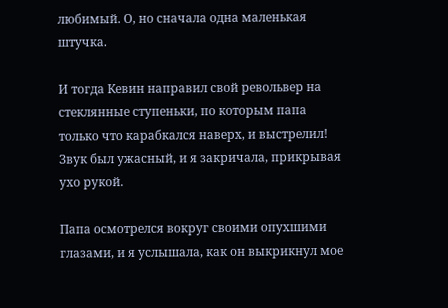любимый. О, но сначала одна маленькая штучка.

И тогда Кевин направил свой револьвер на стеклянные ступеньки, по которым папа только что карабкался наверх, и выстрелил! Звук был ужасный, и я закричала, прикрывая ухо рукой.

Папа осмотрелся вокруг своими опухшими глазами, и я услышала, как он выкрикнул мое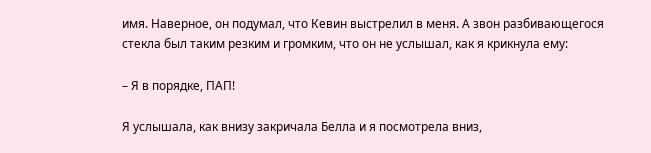имя. Наверное, он подумал, что Кевин выстрелил в меня. А звон разбивающегося стекла был таким резким и громким, что он не услышал, как я крикнула ему:

– Я в порядке, ПАП!

Я услышала, как внизу закричала Белла и я посмотрела вниз,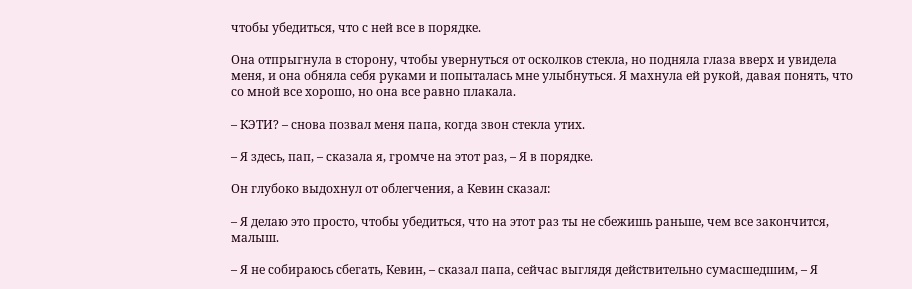чтобы убедиться, что с ней все в порядке.

Она отпрыгнула в сторону, чтобы увернуться от осколков стекла, но подняла глаза вверх и увидела меня, и она обняла себя руками и попыталась мне улыбнуться. Я махнула ей рукой, давая понять, что со мной все хорошо, но она все равно плакала.

– КЭТИ? – снова позвал меня папа, когда звон стекла утих.

– Я здесь, пап, – сказала я, громче на этот раз, – Я в порядке.

Он глубоко выдохнул от облегчения, а Кевин сказал:

– Я делаю это просто, чтобы убедиться, что на этот раз ты не сбежишь раньше, чем все закончится, малыш.

– Я не собираюсь сбегать, Кевин, – сказал папа, сейчас выглядя действительно сумасшедшим, – Я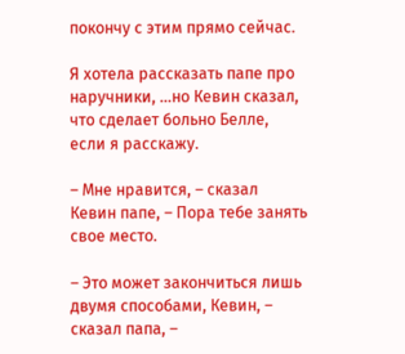покончу с этим прямо сейчас.

Я хотела рассказать папе про наручники, …но Кевин сказал, что сделает больно Белле, если я расскажу.

– Мне нравится, – сказал Кевин папе, – Пора тебе занять свое место.

– Это может закончиться лишь двумя способами, Кевин, – сказал папа, –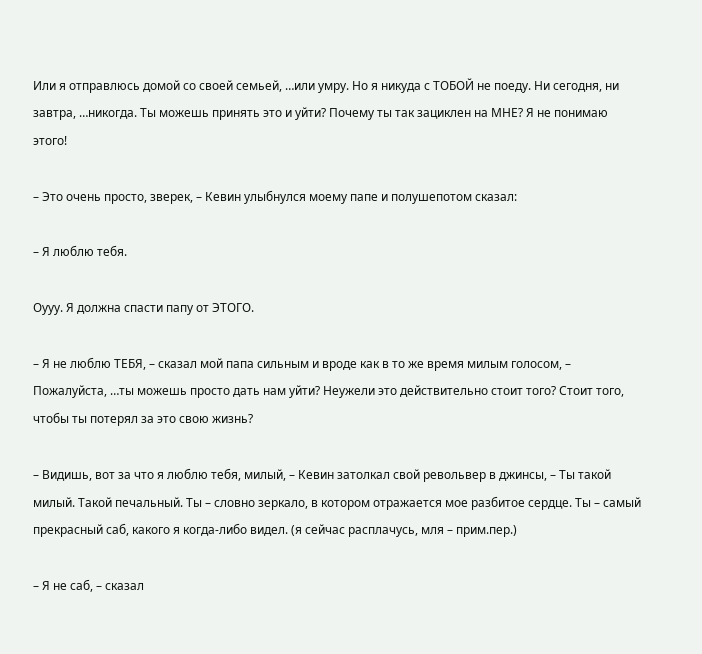Или я отправлюсь домой со своей семьей, …или умру. Но я никуда с ТОБОЙ не поеду. Ни сегодня, ни завтра, …никогда. Ты можешь принять это и уйти? Почему ты так зациклен на МНЕ? Я не понимаю этого!

– Это очень просто, зверек, – Кевин улыбнулся моему папе и полушепотом сказал:

– Я люблю тебя.

Оууу. Я должна спасти папу от ЭТОГО.

– Я не люблю ТЕБЯ, – сказал мой папа сильным и вроде как в то же время милым голосом, – Пожалуйста, …ты можешь просто дать нам уйти? Неужели это действительно стоит того? Стоит того, чтобы ты потерял за это свою жизнь?

– Видишь, вот за что я люблю тебя, милый, – Кевин затолкал свой револьвер в джинсы, – Ты такой милый. Такой печальный. Ты – словно зеркало, в котором отражается мое разбитое сердце. Ты – самый прекрасный саб, какого я когда-либо видел. (я сейчас расплачусь, мля – прим.пер.)

– Я не саб, – сказал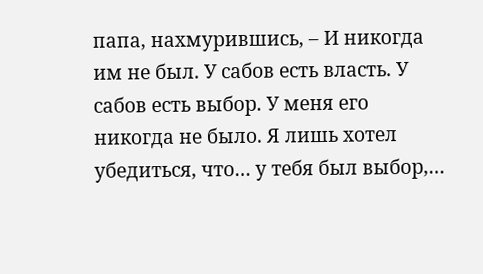папа, нахмурившись, – И никогда им не был. У сабов есть власть. У сабов есть выбор. У меня его никогда не было. Я лишь хотел убедиться, что… у тебя был выбор,…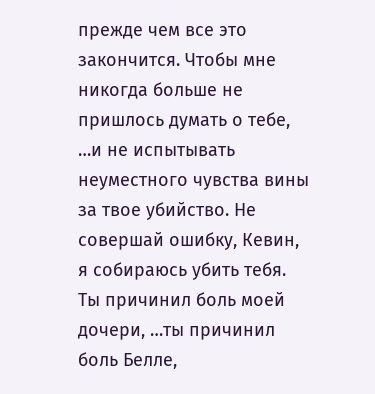прежде чем все это закончится. Чтобы мне никогда больше не пришлось думать о тебе, …и не испытывать неуместного чувства вины за твое убийство. Не совершай ошибку, Кевин, я собираюсь убить тебя. Ты причинил боль моей дочери, …ты причинил боль Белле,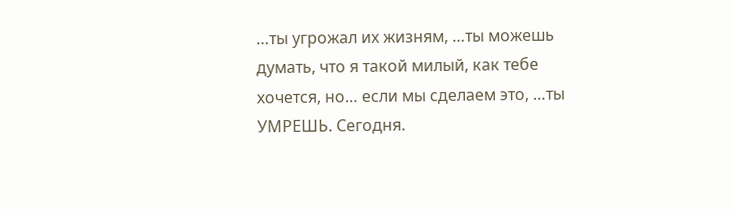…ты угрожал их жизням, …ты можешь думать, что я такой милый, как тебе хочется, но… если мы сделаем это, …ты УМРЕШЬ. Сегодня.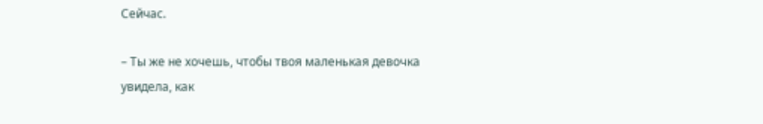Сейчас.

– Ты же не хочешь, чтобы твоя маленькая девочка увидела, как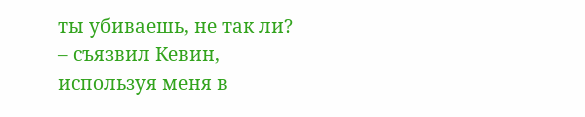ты убиваешь, не так ли? – съязвил Кевин, используя меня в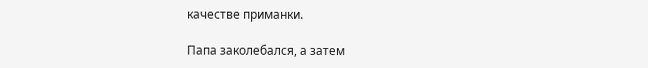качестве приманки.

Папа заколебался, а затем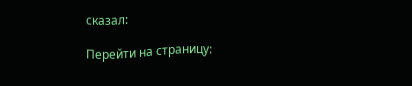сказал:

Перейти на страницу: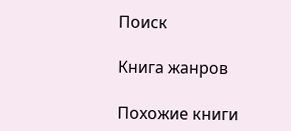Поиск

Книга жанров

Похожие книги